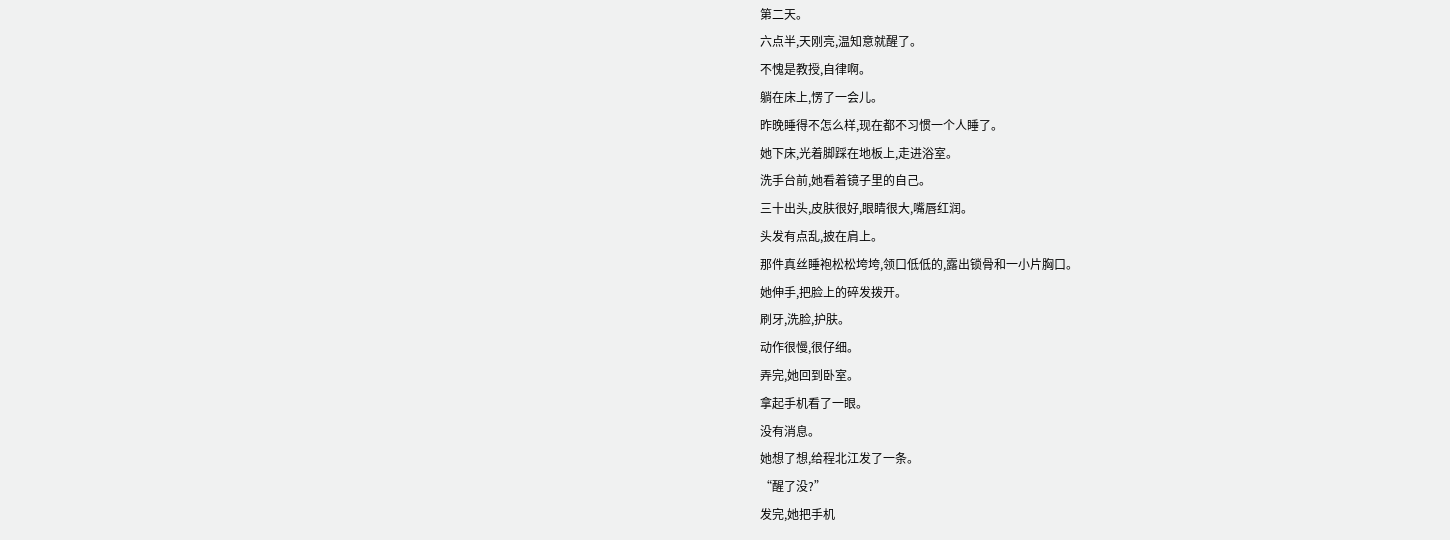第二天。
六点半,天刚亮,温知意就醒了。
不愧是教授,自律啊。
躺在床上,愣了一会儿。
昨晚睡得不怎么样,现在都不习惯一个人睡了。
她下床,光着脚踩在地板上,走进浴室。
洗手台前,她看着镜子里的自己。
三十出头,皮肤很好,眼睛很大,嘴唇红润。
头发有点乱,披在肩上。
那件真丝睡袍松松垮垮,领口低低的,露出锁骨和一小片胸口。
她伸手,把脸上的碎发拨开。
刷牙,洗脸,护肤。
动作很慢,很仔细。
弄完,她回到卧室。
拿起手机看了一眼。
没有消息。
她想了想,给程北江发了一条。
“醒了没?”
发完,她把手机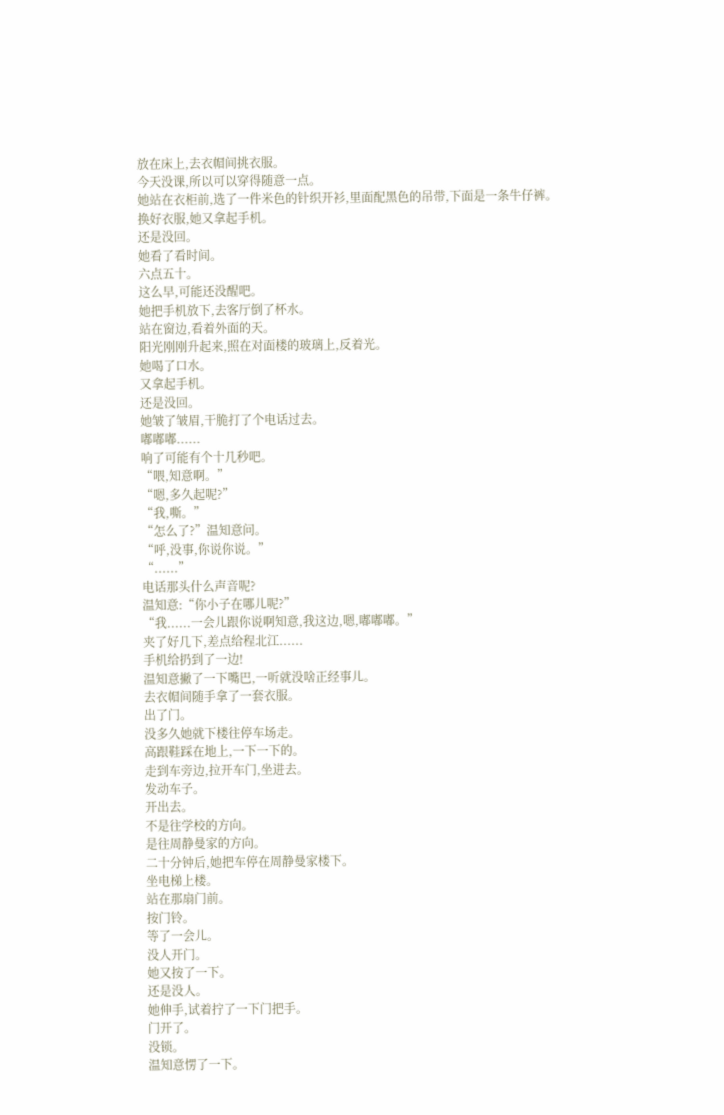放在床上,去衣帽间挑衣服。
今天没课,所以可以穿得随意一点。
她站在衣柜前,选了一件米色的针织开衫,里面配黑色的吊带,下面是一条牛仔裤。
换好衣服,她又拿起手机。
还是没回。
她看了看时间。
六点五十。
这么早,可能还没醒吧。
她把手机放下,去客厅倒了杯水。
站在窗边,看着外面的天。
阳光刚刚升起来,照在对面楼的玻璃上,反着光。
她喝了口水。
又拿起手机。
还是没回。
她皱了皱眉,干脆打了个电话过去。
嘟嘟嘟......
响了可能有个十几秒吧。
“喂,知意啊。”
“嗯,多久起呢?”
“我,嘶。”
“怎么了?”温知意问。
“呼,没事,你说你说。”
“......”
电话那头什么声音呢?
温知意:“你小子在哪儿呢?”
“我......一会儿跟你说啊知意,我这边,嗯,嘟嘟嘟。”
夹了好几下,差点给程北江......
手机给扔到了一边!
温知意撇了一下嘴巴,一听就没啥正经事儿。
去衣帽间随手拿了一套衣服。
出了门。
没多久她就下楼往停车场走。
高跟鞋踩在地上,一下一下的。
走到车旁边,拉开车门,坐进去。
发动车子。
开出去。
不是往学校的方向。
是往周静曼家的方向。
二十分钟后,她把车停在周静曼家楼下。
坐电梯上楼。
站在那扇门前。
按门铃。
等了一会儿。
没人开门。
她又按了一下。
还是没人。
她伸手,试着拧了一下门把手。
门开了。
没锁。
温知意愣了一下。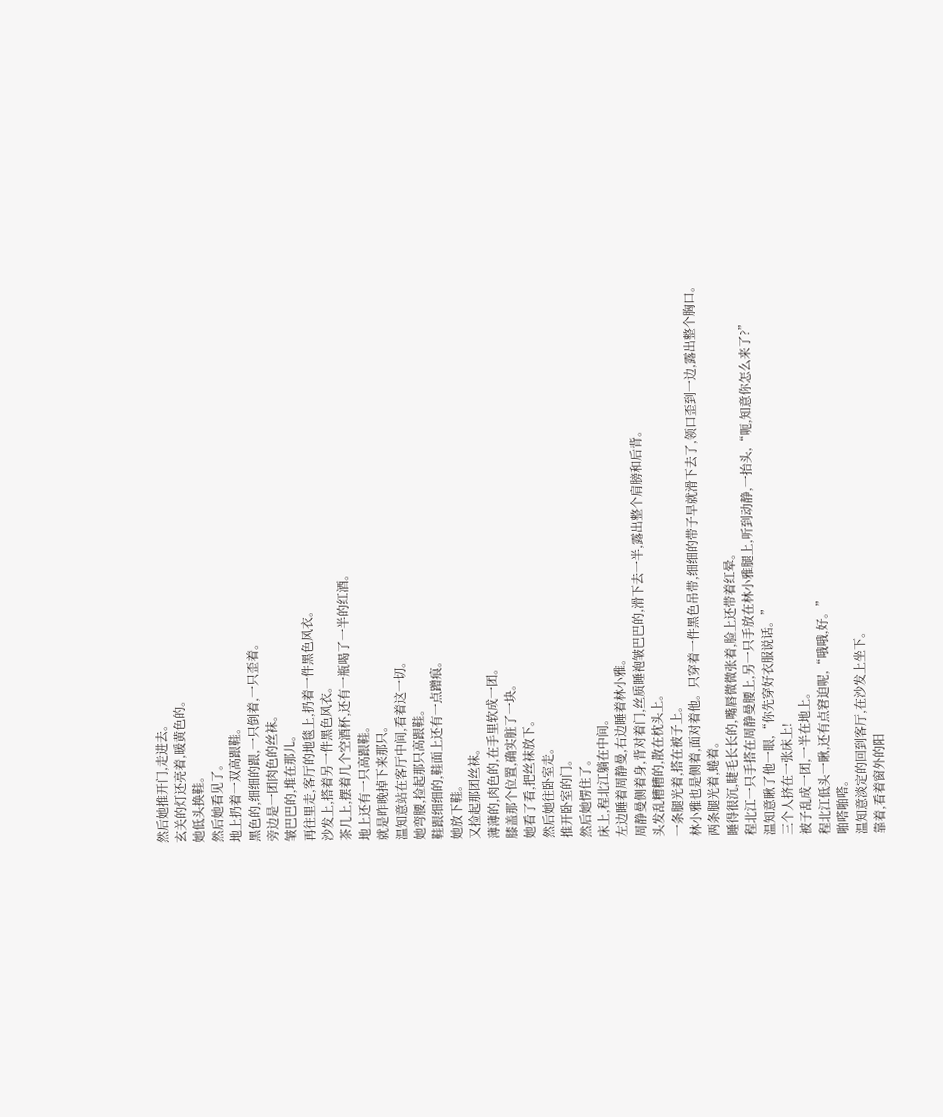然后她推开门,走进去。
玄关的灯还亮着,暖黄色的。
她低头换鞋。
然后她看见了。
地上扔着一双高跟鞋。
黑色的,细细的跟,一只倒着,一只歪着。
旁边是一团肉色的丝袜。
皱巴巴的,堆在那儿。
再往里走,客厅的地毯上,扔着一件黑色风衣。
沙发上,搭着另一件黑色风衣。
茶几上,摆着几个空酒杯,还有一瓶喝了一半的红酒。
地上还有一只高跟鞋。
就是昨晚掉下来那只。
温知意站在客厅中间,看着这一切。
她弯腰,捡起那只高跟鞋。
鞋跟细细的,鞋面上还有一点蹭痕。
她放下鞋。
又捡起那团丝袜。
薄薄的,肉色的,在手里软成一团。
膝盖那个位置,确实脏了一块。
她看了看,把丝袜放下。
然后她往卧室走。
推开卧室的门。
然后她愣住了。
床上,程北江躺在中间。
左边睡着周静曼,右边睡着林小雅。
周静曼侧着身,背对着门,丝质睡袍皱巴巴的,滑下去一半,露出整个肩膀和后背。
头发乱糟糟的,散在枕头上。
一条腿光着,搭在被子上。
林小雅也是侧着,面对着他。只穿着一件黑色吊带,细细的带子早就滑下去了,领口歪到一边,露出整个胸口。
两条腿光着,蜷着。
睡得很沉,睫毛长长的,嘴唇微微张着,脸上还带着红晕。
程北江一只手搭在周静曼腰上,另一只手放在林小雅腿上,听到动静,一抬头,“呃,知意你怎么来了?”
温知意瞅了他一眼,“你先穿好衣服说话。”
三个人挤在一张床上!
被子乱成一团,一半在地上。
程北江低头一瞅,还有点窘迫呢,“哦哦,好。”
啪嗒啪嗒。
温知意淡定的回到客厅,在沙发上坐下。
靠着,看着窗外的阳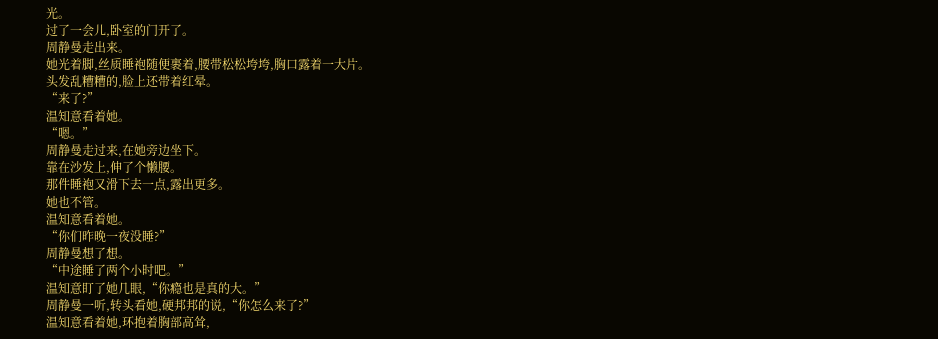光。
过了一会儿,卧室的门开了。
周静曼走出来。
她光着脚,丝质睡袍随便裹着,腰带松松垮垮,胸口露着一大片。
头发乱糟糟的,脸上还带着红晕。
“来了?”
温知意看着她。
“嗯。”
周静曼走过来,在她旁边坐下。
靠在沙发上,伸了个懒腰。
那件睡袍又滑下去一点,露出更多。
她也不管。
温知意看着她。
“你们昨晚一夜没睡?”
周静曼想了想。
“中途睡了两个小时吧。”
温知意盯了她几眼,“你瘾也是真的大。”
周静曼一听,转头看她,硬邦邦的说,“你怎么来了?”
温知意看着她,环抱着胸部高耸,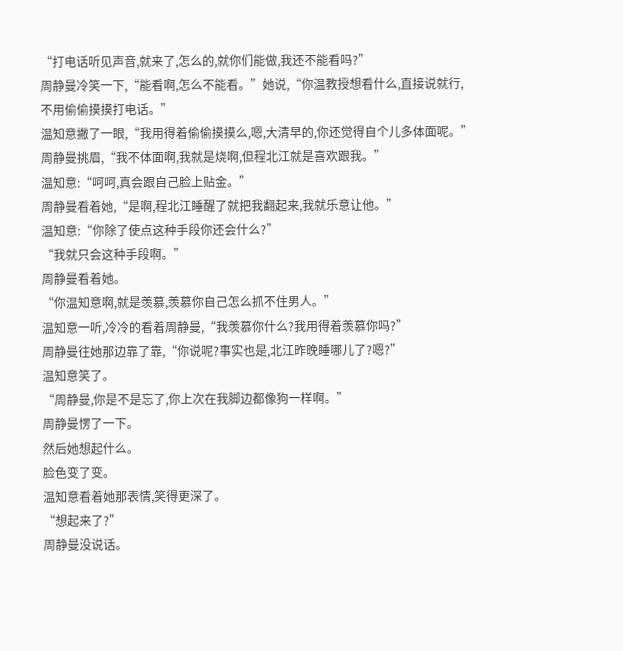“打电话听见声音,就来了,怎么的,就你们能做,我还不能看吗?”
周静曼冷笑一下,“能看啊,怎么不能看。”她说,“你温教授想看什么,直接说就行,不用偷偷摸摸打电话。”
温知意撇了一眼,“我用得着偷偷摸摸么,嗯,大清早的,你还觉得自个儿多体面呢。”
周静曼挑眉,“我不体面啊,我就是烧啊,但程北江就是喜欢跟我。”
温知意:“呵呵,真会跟自己脸上贴金。”
周静曼看着她,“是啊,程北江睡醒了就把我翻起来,我就乐意让他。”
温知意:“你除了使点这种手段你还会什么?”
“我就只会这种手段啊。”
周静曼看着她。
“你温知意啊,就是羡慕,羡慕你自己怎么抓不住男人。”
温知意一听,冷冷的看着周静曼,“我羡慕你什么?我用得着羡慕你吗?”
周静曼往她那边靠了靠,“你说呢?事实也是,北江昨晚睡哪儿了?嗯?”
温知意笑了。
“周静曼,你是不是忘了,你上次在我脚边都像狗一样啊。”
周静曼愣了一下。
然后她想起什么。
脸色变了变。
温知意看着她那表情,笑得更深了。
“想起来了?”
周静曼没说话。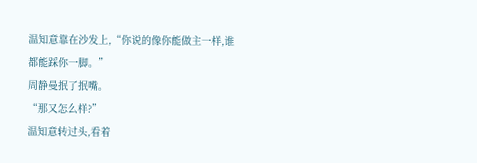温知意靠在沙发上,“你说的像你能做主一样,谁都能踩你一脚。”
周静曼抿了抿嘴。
“那又怎么样?”
温知意转过头,看着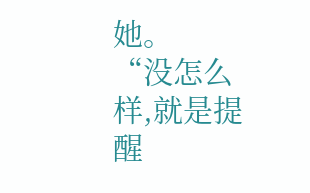她。
“没怎么样,就是提醒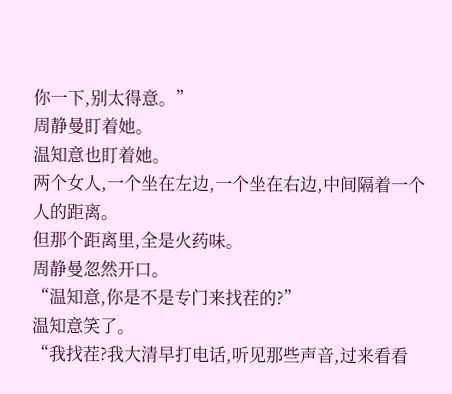你一下,别太得意。”
周静曼盯着她。
温知意也盯着她。
两个女人,一个坐在左边,一个坐在右边,中间隔着一个人的距离。
但那个距离里,全是火药味。
周静曼忽然开口。
“温知意,你是不是专门来找茬的?”
温知意笑了。
“我找茬?我大清早打电话,听见那些声音,过来看看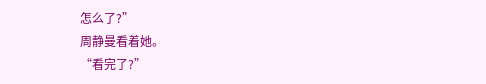怎么了?”
周静曼看着她。
“看完了?”